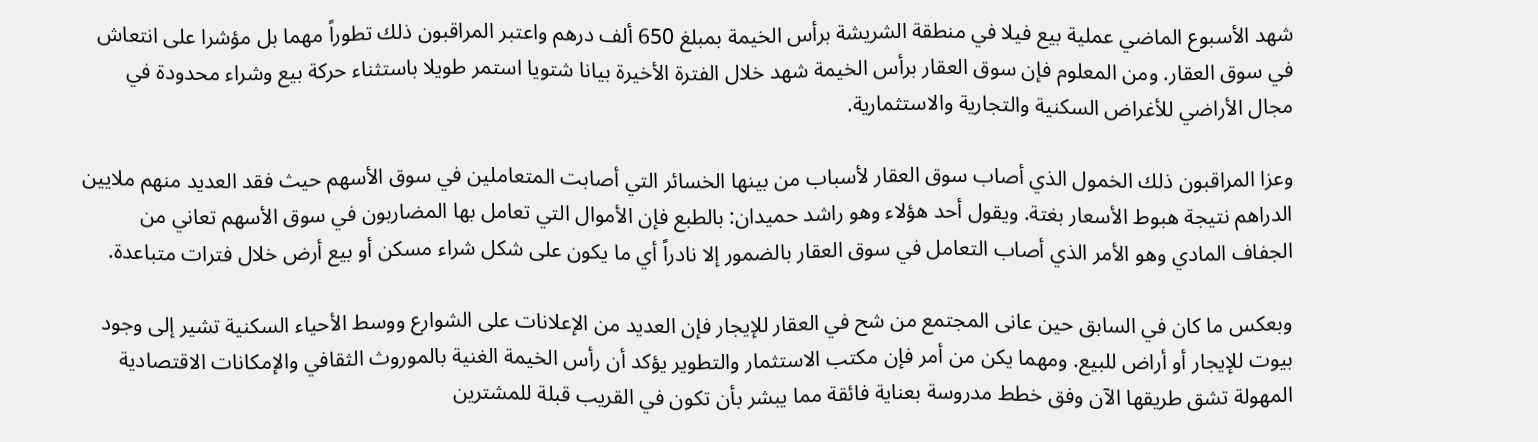شهد الأسبوع الماضي عملية بيع فيلا في منطقة الشريشة برأس الخيمة بمبلغ 650 ألف درهم واعتبر المراقبون ذلك تطوراً مهما بل مؤشرا على انتعاش في سوق العقار. ومن المعلوم فإن سوق العقار برأس الخيمة شهد خلال الفترة الأخيرة بيانا شتويا استمر طويلا باستثناء حركة بيع وشراء محدودة في مجال الأراضي للأغراض السكنية والتجارية والاستثمارية.

وعزا المراقبون ذلك الخمول الذي أصاب سوق العقار لأسباب من بينها الخسائر التي أصابت المتعاملين في سوق الأسهم حيث فقد العديد منهم ملايين الدراهم نتيجة هبوط الأسعار بغتة. ويقول أحد هؤلاء وهو راشد حميدان: بالطبع فإن الأموال التي تعامل بها المضاربون في سوق الأسهم تعاني من الجفاف المادي وهو الأمر الذي أصاب التعامل في سوق العقار بالضمور إلا نادراً أي ما يكون على شكل شراء مسكن أو بيع أرض خلال فترات متباعدة.

وبعكس ما كان في السابق حين عانى المجتمع من شح في العقار للإيجار فإن العديد من الإعلانات على الشوارع ووسط الأحياء السكنية تشير إلى وجود بيوت للإيجار أو أراض للبيع. ومهما يكن من أمر فإن مكتب الاستثمار والتطوير يؤكد أن رأس الخيمة الغنية بالموروث الثقافي والإمكانات الاقتصادية المهولة تشق طريقها الآن وفق خطط مدروسة بعناية فائقة مما يبشر بأن تكون في القريب قبلة للمشترين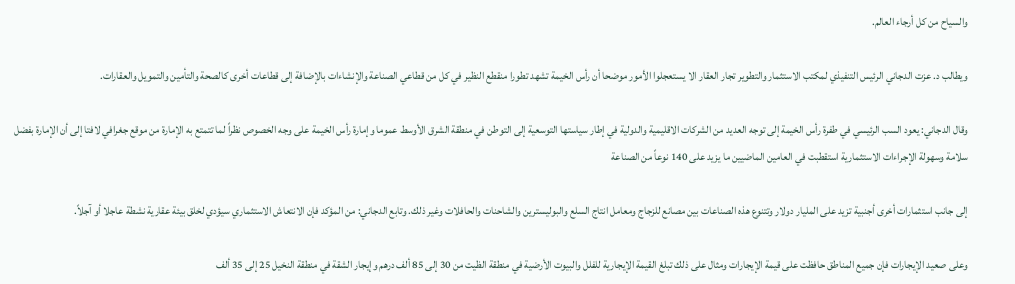والسياح من كل أرجاء العالم.

ويطالب د. عزت الدجاني الرئيس التنفيذي لمكتب الاستثمار والتطوير تجار العقار الا يستعجلوا الأمور موضحا أن رأس الخيمة تشهد تطورا منقطع النظير في كل من قطاعي الصناعة والإنشاءات بالإضافة إلى قطاعات أخرى كالصحة والتأمين والتمويل والعقارات.

وقال الدجاني: يعود السب الرئيسي في طفرة رأس الخيمة إلى توجه العديد من الشركات الاقليمية والدولية في إطار سياستها التوسعية إلى التوطن في منطقة الشرق الأوسط عموما وإمارة رأس الخيمة على وجه الخصوص نظراً لما تتمتع به الإمارة من موقع جغرافي لافتا إلى أن الإمارة بفضل سلامة وسهولة الإجراءات الاستثمارية استقطبت في العامين الماضيين ما يزيد على 140 نوعاً من الصناعة

إلى جانب استثمارات أخرى أجنبية تزيد على المليار دولار وتتنوع هذه الصناعات بين مصانع للزجاج ومعامل انتاج السلع والبوليسترين والشاحنات والحافلات وغير ذلك. وتابع الدجاني: من المؤكد فإن الانتعاش الاستثماري سيؤدي لخلق بيئة عقارية نشطة عاجلا أو آجلاً.

وعلى صعيد الإيجارات فإن جميع المناطق حافظت على قيمة الإيجارات ومثال على ذلك تبلغ القيمة الإيجارية للفلل والبيوت الأرضية في منطقة الظيت من 30 إلى 85 ألف درهم وإيجار الشقة في منطقة النخيل 25 إلى 35 ألف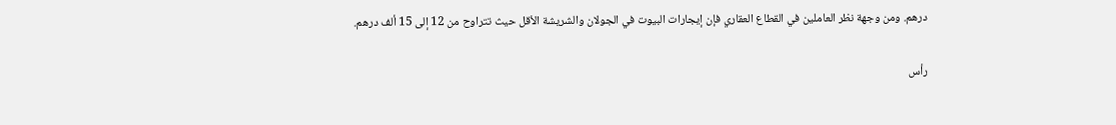درهم. ومن وجهة نظر العاملين في القطاع العقاري فإن إيجارات البيوت في الجولان والشريشة الأقل حيث تتراوح من 12 إلى 15 ألف درهم.

رأس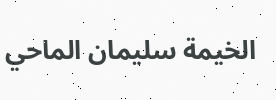الخيمة سليمان الماحي